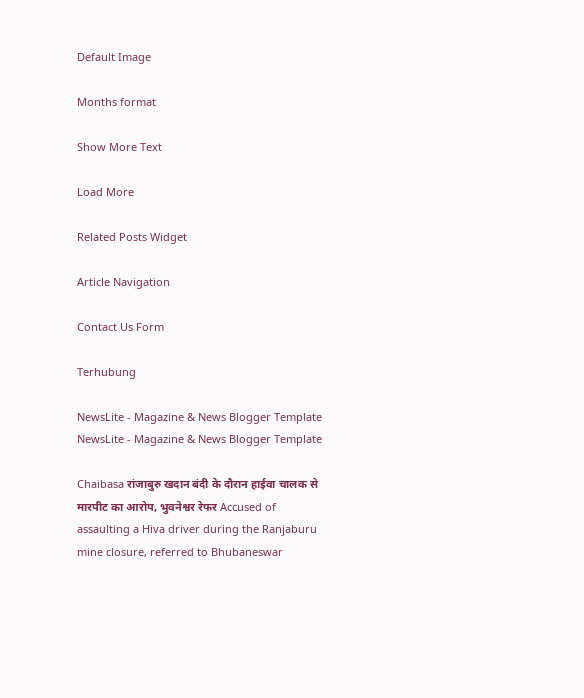Default Image

Months format

Show More Text

Load More

Related Posts Widget

Article Navigation

Contact Us Form

Terhubung

NewsLite - Magazine & News Blogger Template
NewsLite - Magazine & News Blogger Template

Chaibasa रांजाबुरु खदान बंदी के दौरान हाईवा चालक से मारपीट का आरोप, भुवनेश्वर रेफर Accused of assaulting a Hiva driver during the Ranjaburu mine closure, referred to Bhubaneswar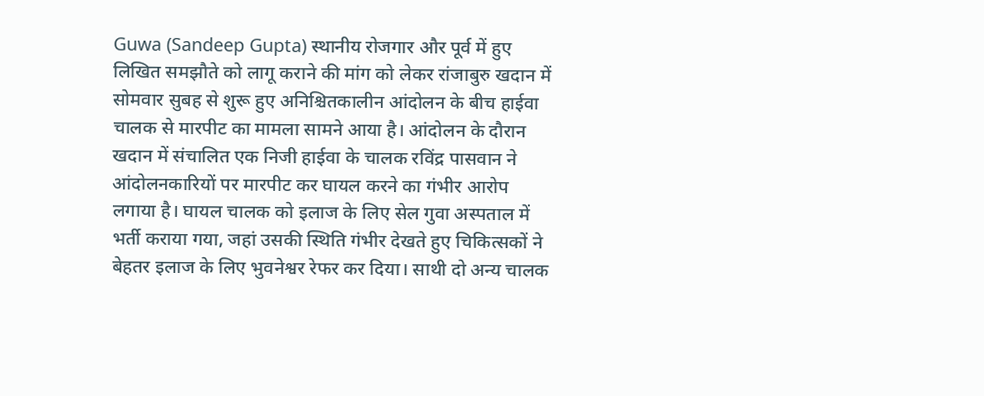Guwa (Sandeep Gupta) स्थानीय रोजगार और पूर्व में हुए लिखित समझौते को लागू कराने की मांग को लेकर रांजाबुरु खदान में सोमवार सुबह से शुरू हुए अनिश्चितकालीन आंदोलन के बीच हाईवा चालक से मारपीट का मामला सामने आया है। आंदोलन के दौरान खदान में संचालित एक निजी हाईवा के चालक रविंद्र पासवान ने आंदोलनकारियों पर मारपीट कर घायल करने का गंभीर आरोप लगाया है। घायल चालक को इलाज के लिए सेल गुवा अस्पताल में भर्ती कराया गया, जहां उसकी स्थिति गंभीर देखते हुए चिकित्सकों ने बेहतर इलाज के लिए भुवनेश्वर रेफर कर दिया। साथी दो अन्य चालक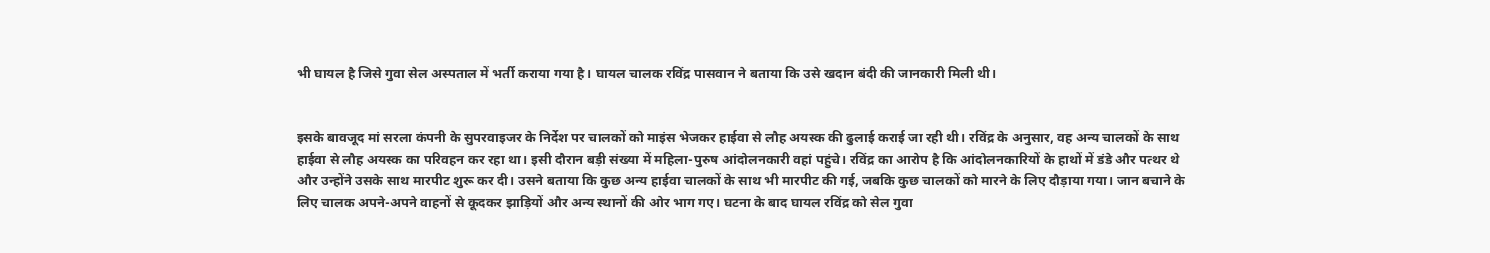भी घायल है जिसे गुवा सेल अस्पताल में भर्ती कराया गया है। घायल चालक रविंद्र पासवान ने बताया कि उसे खदान बंदी की जानकारी मिली थी।


इसके बावजूद मां सरला कंपनी के सुपरवाइजर के निर्देश पर चालकों को माइंस भेजकर हाईवा से लौह अयस्क की ढुलाई कराई जा रही थी। रविंद्र के अनुसार, वह अन्य चालकों के साथ हाईवा से लौह अयस्क का परिवहन कर रहा था। इसी दौरान बड़ी संख्या में महिला-पुरुष आंदोलनकारी वहां पहुंचे। रविंद्र का आरोप है कि आंदोलनकारियों के हाथों में डंडे और पत्थर थे और उन्होंने उसके साथ मारपीट शुरू कर दी। उसने बताया कि कुछ अन्य हाईवा चालकों के साथ भी मारपीट की गई, जबकि कुछ चालकों को मारने के लिए दौड़ाया गया। जान बचाने के लिए चालक अपने-अपने वाहनों से कूदकर झाड़ियों और अन्य स्थानों की ओर भाग गए। घटना के बाद घायल रविंद्र को सेल गुवा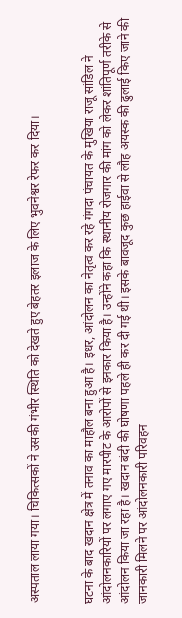अस्पताल लाया गया। चिकित्सकों ने उसकी गंभीर स्थिति को देखते हुए बेहतर इलाज के लिए भुवनेश्वर रेफर कर दिया।


घटना के बाद खदान क्षेत्र में तनाव का माहौल बना हुआ है। इधर, आंदोलन का नेतृत्व कर रहे गंगदा पंचायत के मुखिया राजू सांडिल ने आंदोलनकारियों पर लगाए गए मारपीट के आरोपों से इनकार किया है। उन्होंने कहा कि स्थानीय रोजगार की मांग को लेकर शांतिपूर्ण तरीके से आंदोलन किया जा रहा है। खदान बंदी की घोषणा पहले ही कर दी गई थी। इसके बावजूद कुछ हाईवा से लौह अयस्क की ढुलाई किए जाने की जानकारी मिलने पर आंदोलनकारी परिवहन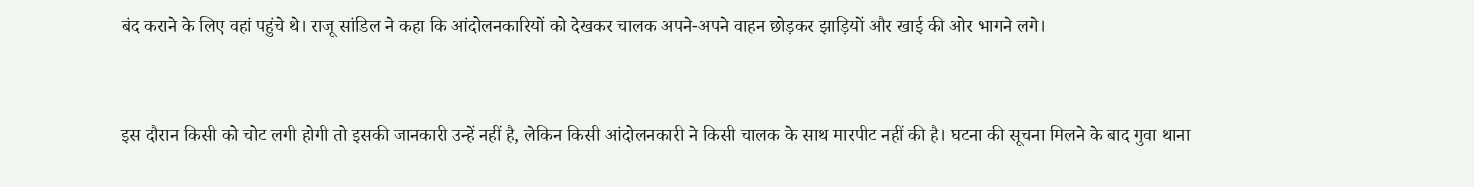बंद कराने के लिए वहां पहुंचे थे। राजू सांडिल ने कहा कि आंदोलनकारियों को देखकर चालक अपने-अपने वाहन छोड़कर झाड़ियों और खाई की ओर भागने लगे।


इस दौरान किसी को चोट लगी होगी तो इसकी जानकारी उन्हें नहीं है, लेकिन किसी आंदोलनकारी ने किसी चालक के साथ मारपीट नहीं की है। घटना की सूचना मिलने के बाद गुवा थाना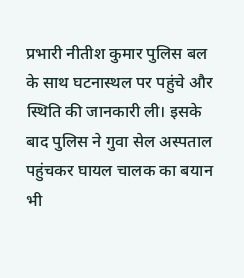प्रभारी नीतीश कुमार पुलिस बल के साथ घटनास्थल पर पहुंचे और स्थिति की जानकारी ली। इसके बाद पुलिस ने गुवा सेल अस्पताल पहुंचकर घायल चालक का बयान भी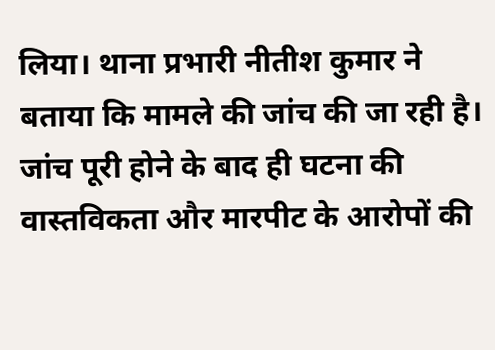लिया। थाना प्रभारी नीतीश कुमार ने बताया कि मामले की जांच की जा रही है। जांच पूरी होने के बाद ही घटना की वास्तविकता और मारपीट के आरोपों की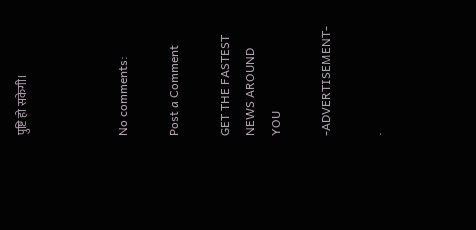पुष्टि हो सकेगी।



No comments:

Post a Comment

GET THE FASTEST NEWS AROUND YOU

-ADVERTISEMENT-

.